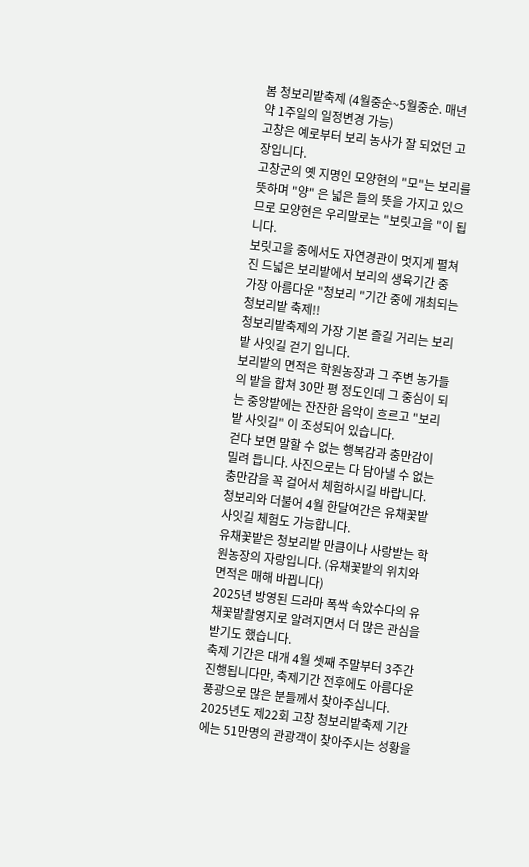봄 청보리밭축제 (4월중순~5월중순. 매년 약 1주일의 일정변경 가능)
고창은 예로부터 보리 농사가 잘 되었던 고장입니다.
고창군의 옛 지명인 모양현의 "모"는 보리를 뜻하며 "양" 은 넓은 들의 뜻을 가지고 있으므로 모양현은 우리말로는 "보릿고을 "이 됩니다.
보릿고을 중에서도 자연경관이 멋지게 펼쳐진 드넓은 보리밭에서 보리의 생육기간 중 가장 아름다운 "청보리 "기간 중에 개최되는 청보리밭 축제!!
청보리밭축제의 가장 기본 즐길 거리는 보리밭 사잇길 걷기 입니다.
보리밭의 면적은 학원농장과 그 주변 농가들의 밭을 합쳐 30만 평 정도인데 그 중심이 되는 중앙밭에는 잔잔한 음악이 흐르고 "보리밭 사잇길" 이 조성되어 있습니다.
걷다 보면 말할 수 없는 행복감과 충만감이 밀려 듭니다. 사진으로는 다 담아낼 수 없는 충만감을 꼭 걸어서 체험하시길 바랍니다.
청보리와 더불어 4월 한달여간은 유채꽃밭 사잇길 체험도 가능합니다.
유채꽃밭은 청보리밭 만큼이나 사랑받는 학원농장의 자랑입니다. (유채꽃밭의 위치와 면적은 매해 바뀝니다)
2025년 방영된 드라마 폭싹 속았수다의 유채꽃밭촬영지로 알려지면서 더 많은 관심을 받기도 했습니다.
축제 기간은 대개 4월 셋째 주말부터 3주간 진행됩니다만, 축제기간 전후에도 아름다운 풍광으로 많은 분들께서 찾아주십니다.
2025년도 제22회 고창 청보리밭축제 기간에는 51만명의 관광객이 찾아주시는 성황을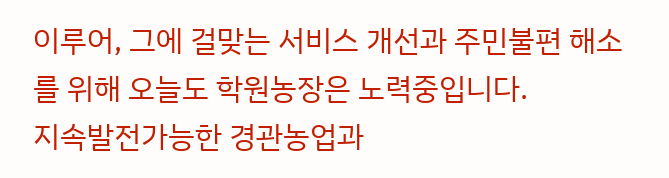이루어, 그에 걸맞는 서비스 개선과 주민불편 해소를 위해 오늘도 학원농장은 노력중입니다.
지속발전가능한 경관농업과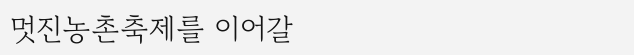멋진농촌축제를 이어갈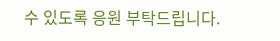수 있도록 응원 부탁드립니다.